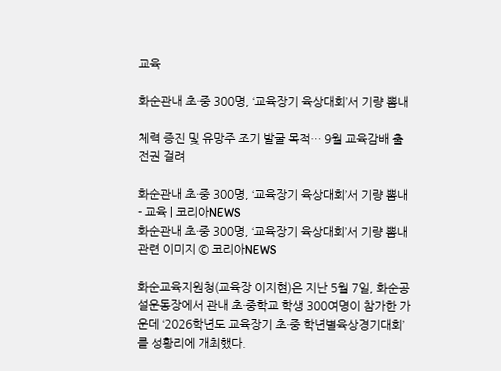교육

화순관내 초·중 300명, ‘교육장기 육상대회’서 기량 뽐내

체력 증진 및 유망주 조기 발굴 목적… 9월 교육감배 출전권 걸려

화순관내 초·중 300명, ‘교육장기 육상대회’서 기량 뽐내 - 교육 | 코리아NEWS
화순관내 초·중 300명, ‘교육장기 육상대회’서 기량 뽐내 관련 이미지 © 코리아NEWS

화순교육지원청(교육장 이지현)은 지난 5월 7일, 화순공설운동장에서 관내 초·중학교 학생 300여명이 참가한 가운데 ‘2026학년도 교육장기 초·중 학년별육상경기대회’를 성황리에 개최했다.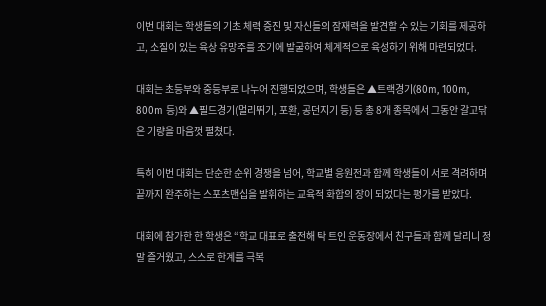이번 대회는 학생들의 기초 체력 증진 및 자신들의 잠재력을 발견할 수 있는 기회를 제공하고, 소질이 있는 육상 유망주를 조기에 발굴하여 체계적으로 육성하기 위해 마련되었다.

대회는 초등부와 중등부로 나누어 진행되었으며, 학생들은 ▲트랙경기(80m, 100m, 800m 등)와 ▲필드경기(멀리뛰기, 포환, 공던지기 등) 등 총 8개 종목에서 그동안 갈고닦은 기량을 마음껏 펼쳤다.

특히 이번 대회는 단순한 순위 경쟁을 넘어, 학교별 응원전과 함께 학생들이 서로 격려하며 끝까지 완주하는 스포츠맨십을 발휘하는 교육적 화합의 장이 되었다는 평가를 받았다.

대회에 참가한 한 학생은 “학교 대표로 출전해 탁 트인 운동장에서 친구들과 함께 달리니 정말 즐거웠고, 스스로 한계를 극복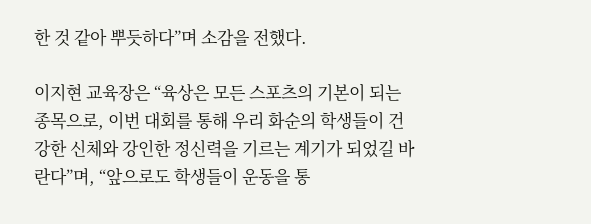한 것 같아 뿌듯하다”며 소감을 전했다.

이지현 교육장은 “육상은 모든 스포츠의 기본이 되는 종목으로, 이번 대회를 통해 우리 화순의 학생들이 건강한 신체와 강인한 정신력을 기르는 계기가 되었길 바란다”며, “앞으로도 학생들이 운동을 통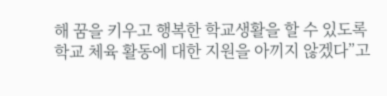해 꿈을 키우고 행복한 학교생활을 할 수 있도록 학교 체육 활동에 대한 지원을 아끼지 않겠다”고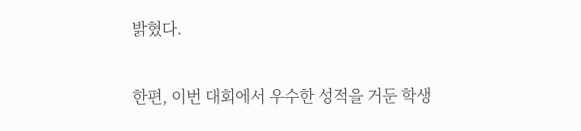밝혔다.

한편, 이번 대회에서 우수한 성적을 거둔 학생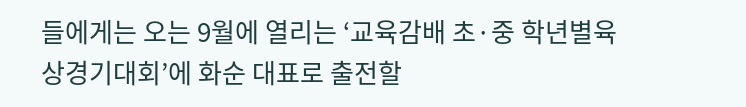들에게는 오는 9월에 열리는 ‘교육감배 초·중 학년별육상경기대회’에 화순 대표로 출전할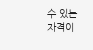수 있는 자격이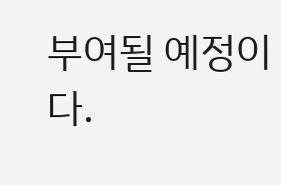부여될 예정이다.